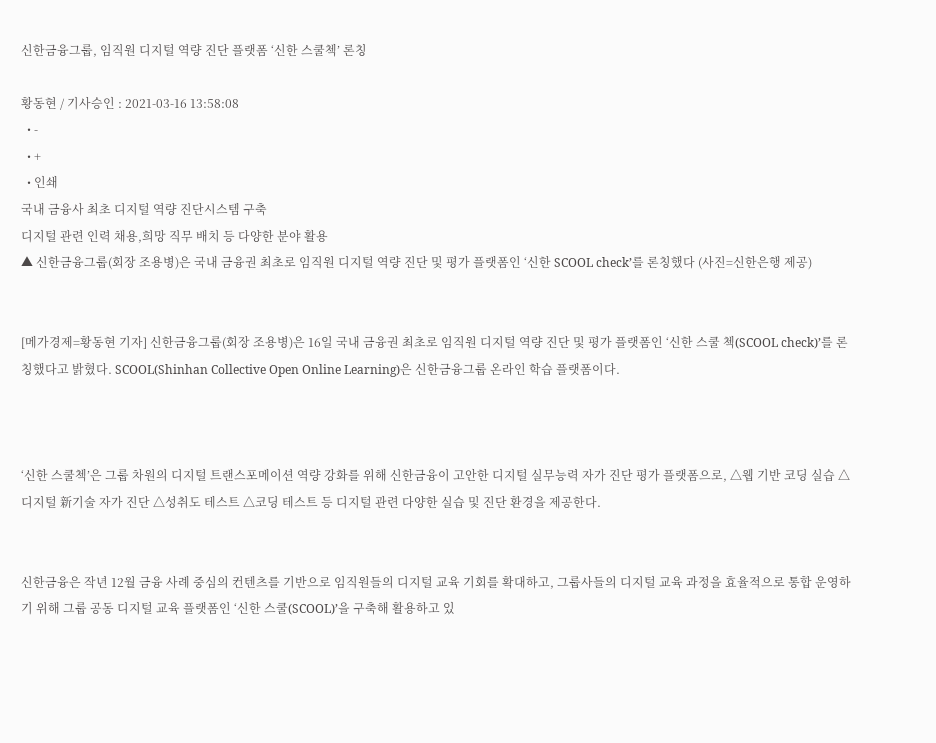신한금융그룹, 임직원 디지털 역량 진단 플랫폼 ‘신한 스쿨첵’ 론칭

황동현 / 기사승인 : 2021-03-16 13:58:08
  • -
  • +
  • 인쇄
국내 금융사 최초 디지털 역량 진단시스템 구축
디지털 관련 인력 채용,희망 직무 배치 등 다양한 분야 활용
▲ 신한금융그룹(회장 조용병)은 국내 금융권 최초로 임직원 디지털 역량 진단 및 평가 플랫폼인 ‘신한 SCOOL check’를 론칭했다 (사진=신한은행 제공)


[메가경제=황동현 기자] 신한금융그룹(회장 조용병)은 16일 국내 금융권 최초로 임직원 디지털 역량 진단 및 평가 플랫폼인 ‘신한 스쿨 첵(SCOOL check)’를 론칭했다고 밝혔다. SCOOL(Shinhan Collective Open Online Learning)은 신한금융그룹 온라인 학습 플랫폼이다.



‘신한 스쿨첵’은 그룹 차원의 디지털 트랜스포메이션 역량 강화를 위해 신한금융이 고안한 디지털 실무능력 자가 진단 평가 플랫폼으로, △웹 기반 코딩 실습 △디지털 新기술 자가 진단 △성취도 테스트 △코딩 테스트 등 디지털 관련 다양한 실습 및 진단 환경을 제공한다.


신한금융은 작년 12월 금융 사례 중심의 컨텐츠를 기반으로 임직원들의 디지털 교육 기회를 확대하고, 그룹사들의 디지털 교육 과정을 효율적으로 통합 운영하기 위해 그룹 공동 디지털 교육 플랫폼인 ‘신한 스쿨(SCOOL)’을 구축해 활용하고 있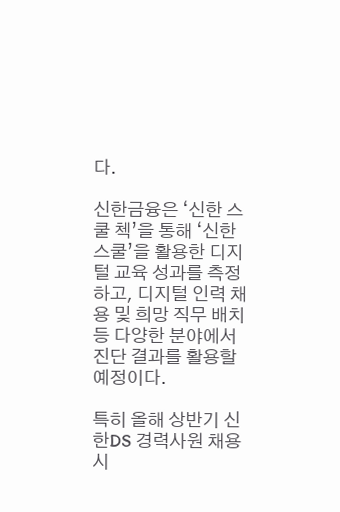다.

신한금융은 ‘신한 스쿨 첵’을 통해 ‘신한 스쿨’을 활용한 디지털 교육 성과를 측정하고, 디지털 인력 채용 및 희망 직무 배치 등 다양한 분야에서 진단 결과를 활용할 예정이다.

특히 올해 상반기 신한DS 경력사원 채용 시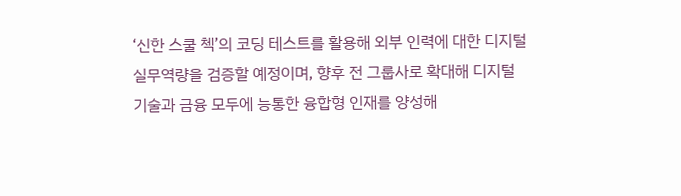‘신한 스쿨 첵’의 코딩 테스트를 활용해 외부 인력에 대한 디지털 실무역량을 검증할 예정이며, 향후 전 그룹사로 확대해 디지털 기술과 금융 모두에 능통한 융합형 인재를 양성해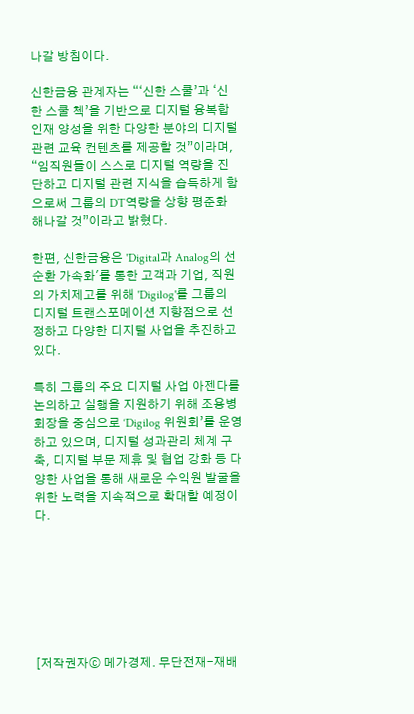나갈 방침이다.

신한금융 관계자는 “‘신한 스쿨’과 ‘신한 스쿨 첵’을 기반으로 디지털 융복합 인재 양성을 위한 다양한 분야의 디지털 관련 교육 컨텐츠를 제공할 것”이라며, “임직원들이 스스로 디지털 역량을 진단하고 디지털 관련 지식을 습득하게 함으로써 그룹의 DT역량을 상향 평준화 해나갈 것”이라고 밝혔다.

한편, 신한금융은 'Digital과 Analog의 선순환 가속화'를 통한 고객과 기업, 직원의 가치제고를 위해 'Digilog'를 그룹의 디지털 트랜스포메이션 지향점으로 선정하고 다양한 디지털 사업을 추진하고 있다.

특히 그룹의 주요 디지털 사업 아젠다를 논의하고 실행을 지원하기 위해 조용병 회장을 중심으로 ‘Digilog 위원회’를 운영하고 있으며, 디지털 성과관리 체계 구축, 디지털 부문 제휴 및 협업 강화 등 다양한 사업을 통해 새로운 수익원 발굴을 위한 노력을 지속적으로 확대할 예정이다.







[저작권자ⓒ 메가경제. 무단전재-재배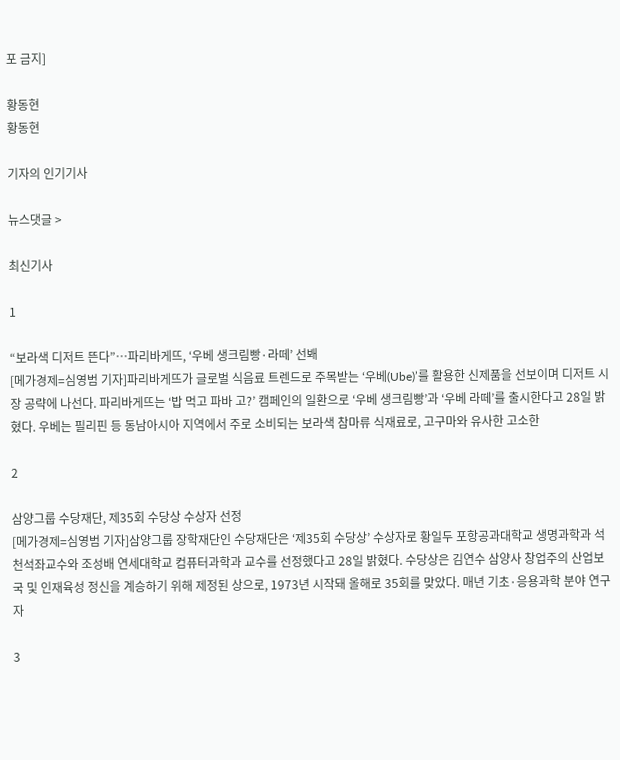포 금지]

황동현
황동현

기자의 인기기사

뉴스댓글 >

최신기사

1

“보라색 디저트 뜬다”…파리바게뜨, ‘우베 생크림빵·라떼’ 선봬
[메가경제=심영범 기자]파리바게뜨가 글로벌 식음료 트렌드로 주목받는 ‘우베(Ube)’를 활용한 신제품을 선보이며 디저트 시장 공략에 나선다. 파리바게뜨는 ‘밥 먹고 파바 고?’ 캠페인의 일환으로 ‘우베 생크림빵’과 ‘우베 라떼’를 출시한다고 28일 밝혔다. 우베는 필리핀 등 동남아시아 지역에서 주로 소비되는 보라색 참마류 식재료로, 고구마와 유사한 고소한

2

삼양그룹 수당재단, 제35회 수당상 수상자 선정
[메가경제=심영범 기자]삼양그룹 장학재단인 수당재단은 ‘제35회 수당상’ 수상자로 황일두 포항공과대학교 생명과학과 석천석좌교수와 조성배 연세대학교 컴퓨터과학과 교수를 선정했다고 28일 밝혔다. 수당상은 김연수 삼양사 창업주의 산업보국 및 인재육성 정신을 계승하기 위해 제정된 상으로, 1973년 시작돼 올해로 35회를 맞았다. 매년 기초·응용과학 분야 연구자

3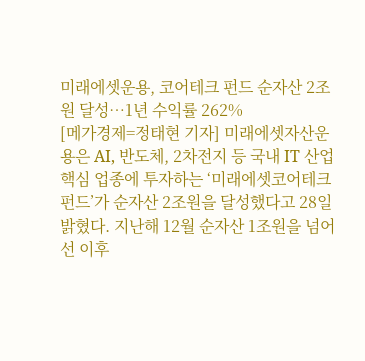미래에셋운용, 코어테크 펀드 순자산 2조원 달성…1년 수익률 262%
[메가경제=정태현 기자] 미래에셋자산운용은 AI, 반도체, 2차전지 등 국내 IT 산업 핵심 업종에 투자하는 ‘미래에셋코어테크 펀드’가 순자산 2조원을 달성했다고 28일 밝혔다. 지난해 12월 순자산 1조원을 넘어선 이후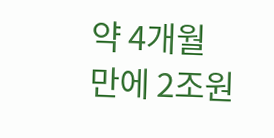약 4개월 만에 2조원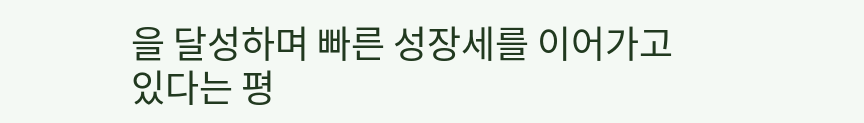을 달성하며 빠른 성장세를 이어가고 있다는 평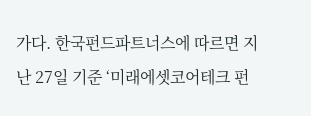가다. 한국펀드파트너스에 따르면 지난 27일 기준 ‘미래에셋코어테크 펀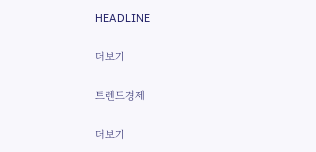HEADLINE

더보기

트렌드경제

더보기